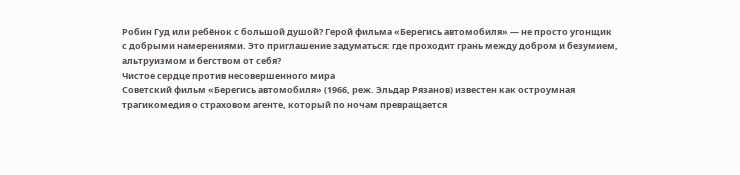Робин Гуд или ребёнок с большой душой? Герой фильма «Берегись автомобиля» — не просто угонщик с добрыми намерениями. Это приглашение задуматься: где проходит грань между добром и безумием, альтруизмом и бегством от себя?
Чистое сердце против несовершенного мира
Советский фильм «Берегись автомобиля» (1966, реж. Эльдар Рязанов) известен как остроумная трагикомедия о страховом агенте, который по ночам превращается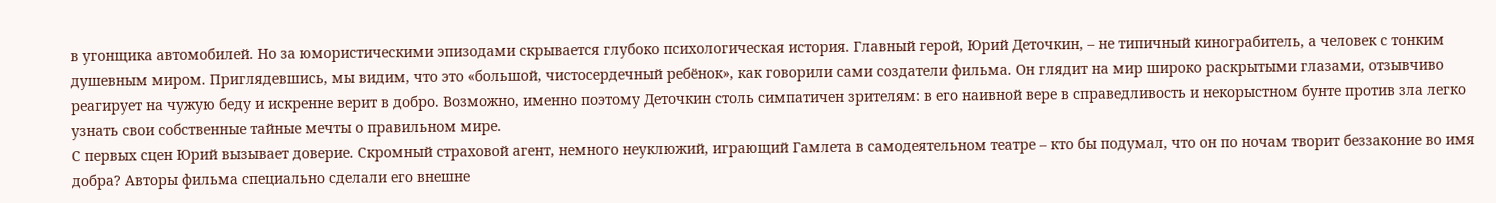в угонщика автомобилей. Но за юмористическими эпизодами скрывается глубоко психологическая история. Главный герой, Юрий Деточкин, – не типичный кинограбитель, а человек с тонким душевным миром. Приглядевшись, мы видим, что это «большой, чистосердечный ребёнок», как говорили сами создатели фильма. Он глядит на мир широко раскрытыми глазами, отзывчиво реагирует на чужую беду и искренне верит в добро. Возможно, именно поэтому Деточкин столь симпатичен зрителям: в его наивной вере в справедливость и некорыстном бунте против зла легко узнать свои собственные тайные мечты о правильном мире.
С первых сцен Юрий вызывает доверие. Скромный страховой агент, немного неуклюжий, играющий Гамлета в самодеятельном театре – кто бы подумал, что он по ночам творит беззаконие во имя добра? Авторы фильма специально сделали его внешне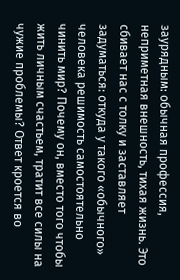заурядным: обычная профессия, неприметная внешность, тихая жизнь. Это сбивает нас с толку и заставляет задуматься: откуда у такого «обычного» человека решимость самостоятельно чинить мир? Почему он, вместо того чтобы жить личным счастьем, тратит все силы на чужие проблемы? Ответ кроется во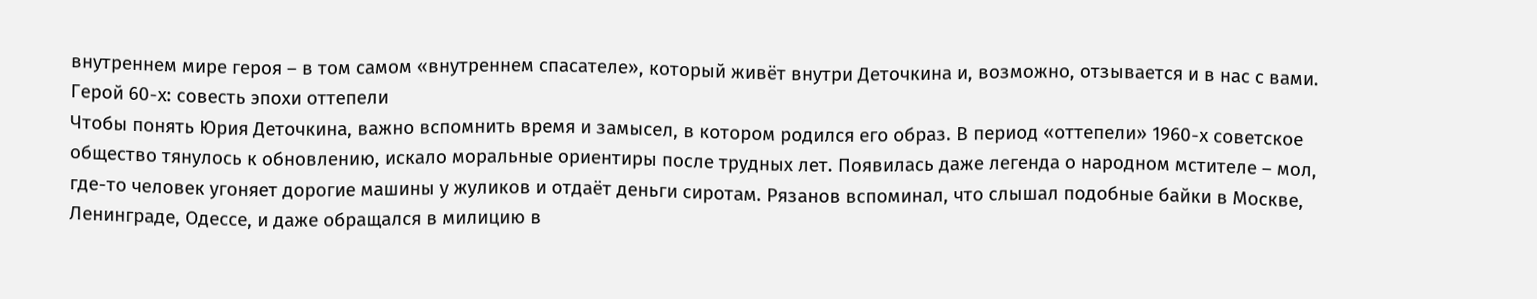внутреннем мире героя – в том самом «внутреннем спасателе», который живёт внутри Деточкина и, возможно, отзывается и в нас с вами.
Герой 60-х: совесть эпохи оттепели
Чтобы понять Юрия Деточкина, важно вспомнить время и замысел, в котором родился его образ. В период «оттепели» 1960-х советское общество тянулось к обновлению, искало моральные ориентиры после трудных лет. Появилась даже легенда о народном мстителе – мол, где-то человек угоняет дорогие машины у жуликов и отдаёт деньги сиротам. Рязанов вспоминал, что слышал подобные байки в Москве, Ленинграде, Одессе, и даже обращался в милицию в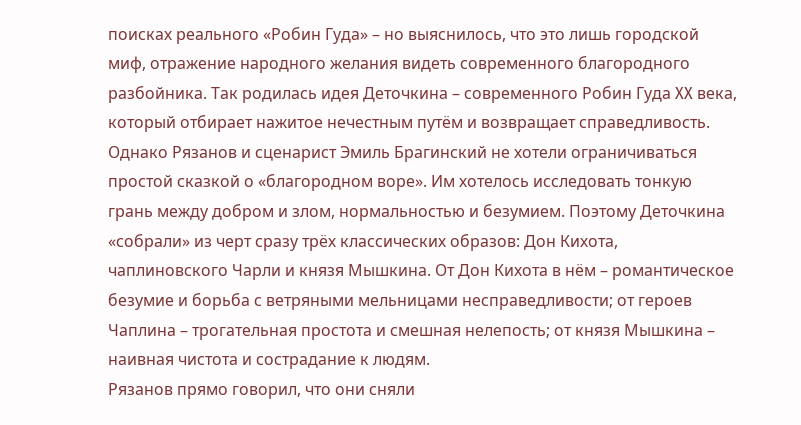поисках реального «Робин Гуда» – но выяснилось, что это лишь городской миф, отражение народного желания видеть современного благородного разбойника. Так родилась идея Деточкина – современного Робин Гуда XX века, который отбирает нажитое нечестным путём и возвращает справедливость.
Однако Рязанов и сценарист Эмиль Брагинский не хотели ограничиваться простой сказкой о «благородном воре». Им хотелось исследовать тонкую грань между добром и злом, нормальностью и безумием. Поэтому Деточкина «собрали» из черт сразу трёх классических образов: Дон Кихота, чаплиновского Чарли и князя Мышкина. От Дон Кихота в нём – романтическое безумие и борьба с ветряными мельницами несправедливости; от героев Чаплина – трогательная простота и смешная нелепость; от князя Мышкина – наивная чистота и сострадание к людям.
Рязанов прямо говорил, что они сняли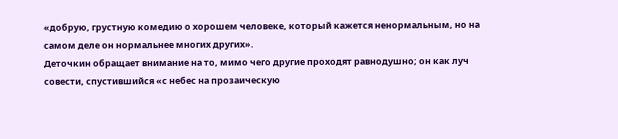«добрую, грустную комедию о хорошем человеке, который кажется ненормальным, но на самом деле он нормальнее многих других».
Деточкин обращает внимание на то, мимо чего другие проходят равнодушно; он как луч совести, спустившийся «с небес на прозаическую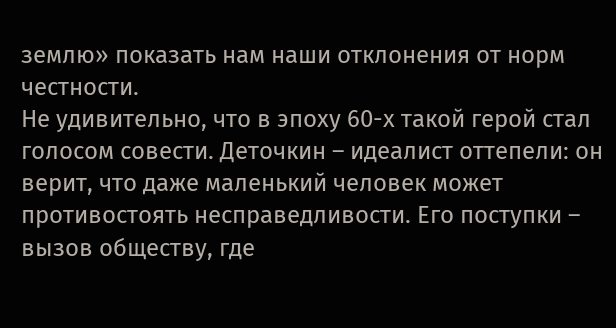землю» показать нам наши отклонения от норм честности.
Не удивительно, что в эпоху 60-х такой герой стал голосом совести. Деточкин – идеалист оттепели: он верит, что даже маленький человек может противостоять несправедливости. Его поступки – вызов обществу, где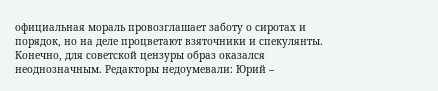официальная мораль провозглашает заботу о сиротах и порядок, но на деле процветают взяточники и спекулянты. Конечно, для советской цензуры образ оказался неоднозначным. Редакторы недоумевали: Юрий –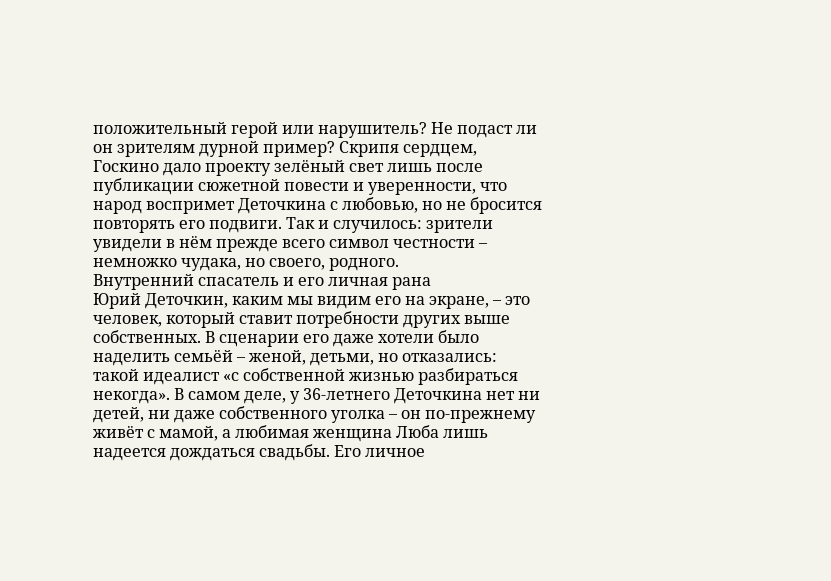положительный герой или нарушитель? Не подаст ли он зрителям дурной пример? Скрипя сердцем, Госкино дало проекту зелёный свет лишь после публикации сюжетной повести и уверенности, что народ воспримет Деточкина с любовью, но не бросится повторять его подвиги. Так и случилось: зрители увидели в нём прежде всего символ честности – немножко чудака, но своего, родного.
Внутренний спасатель и его личная рана
Юрий Деточкин, каким мы видим его на экране, – это человек, который ставит потребности других выше собственных. В сценарии его даже хотели было наделить семьёй – женой, детьми, но отказались: такой идеалист «с собственной жизнью разбираться некогда». В самом деле, у 36-летнего Деточкина нет ни детей, ни даже собственного уголка – он по-прежнему живёт с мамой, а любимая женщина Люба лишь надеется дождаться свадьбы. Его личное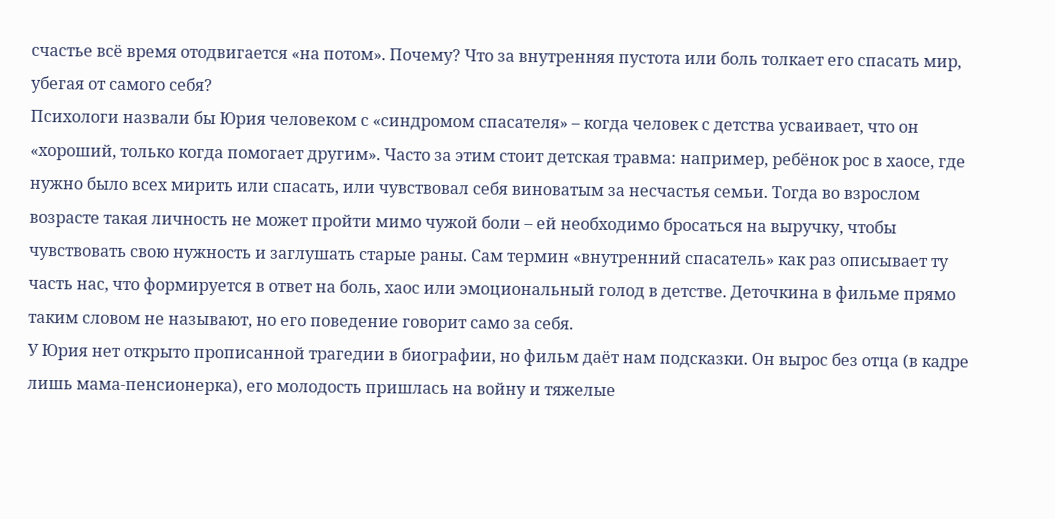счастье всё время отодвигается «на потом». Почему? Что за внутренняя пустота или боль толкает его спасать мир, убегая от самого себя?
Психологи назвали бы Юрия человеком с «синдромом спасателя» – когда человек с детства усваивает, что он «хороший, только когда помогает другим». Часто за этим стоит детская травма: например, ребёнок рос в хаосе, где нужно было всех мирить или спасать, или чувствовал себя виноватым за несчастья семьи. Тогда во взрослом возрасте такая личность не может пройти мимо чужой боли – ей необходимо бросаться на выручку, чтобы чувствовать свою нужность и заглушать старые раны. Сам термин «внутренний спасатель» как раз описывает ту часть нас, что формируется в ответ на боль, хаос или эмоциональный голод в детстве. Деточкина в фильме прямо таким словом не называют, но его поведение говорит само за себя.
У Юрия нет открыто прописанной трагедии в биографии, но фильм даёт нам подсказки. Он вырос без отца (в кадре лишь мама-пенсионерка), его молодость пришлась на войну и тяжелые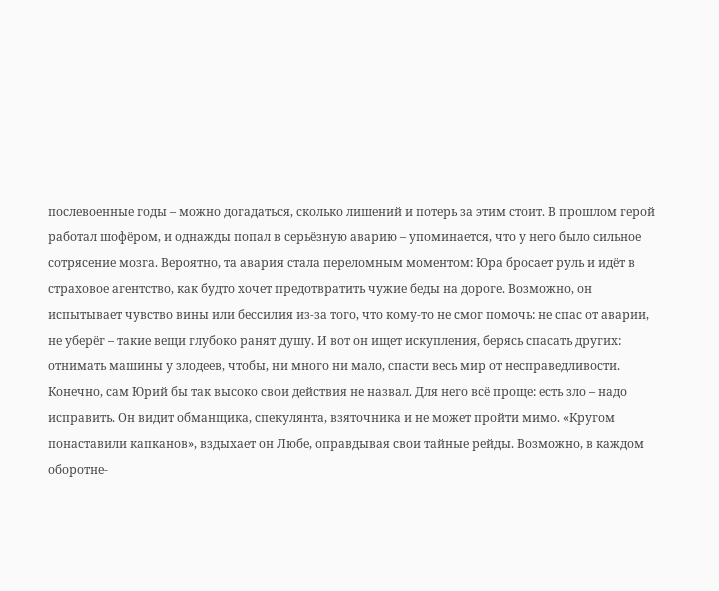послевоенные годы – можно догадаться, сколько лишений и потерь за этим стоит. В прошлом герой работал шофёром, и однажды попал в серьёзную аварию – упоминается, что у него было сильное сотрясение мозга. Вероятно, та авария стала переломным моментом: Юра бросает руль и идёт в страховое агентство, как будто хочет предотвратить чужие беды на дороге. Возможно, он испытывает чувство вины или бессилия из-за того, что кому-то не смог помочь: не спас от аварии, не уберёг – такие вещи глубоко ранят душу. И вот он ищет искупления, берясь спасать других: отнимать машины у злодеев, чтобы, ни много ни мало, спасти весь мир от несправедливости.
Конечно, сам Юрий бы так высоко свои действия не назвал. Для него всё проще: есть зло – надо исправить. Он видит обманщика, спекулянта, взяточника и не может пройти мимо. «Кругом понаставили капканов», вздыхает он Любе, оправдывая свои тайные рейды. Возможно, в каждом оборотне-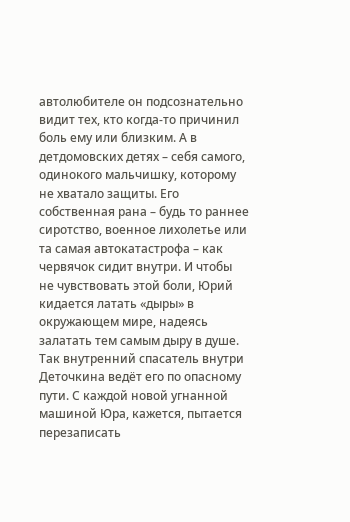автолюбителе он подсознательно видит тех, кто когда-то причинил боль ему или близким. А в детдомовских детях – себя самого, одинокого мальчишку, которому не хватало защиты. Его собственная рана – будь то раннее сиротство, военное лихолетье или та самая автокатастрофа – как червячок сидит внутри. И чтобы не чувствовать этой боли, Юрий кидается латать «дыры» в окружающем мире, надеясь залатать тем самым дыру в душе.
Так внутренний спасатель внутри Деточкина ведёт его по опасному пути. С каждой новой угнанной машиной Юра, кажется, пытается перезаписать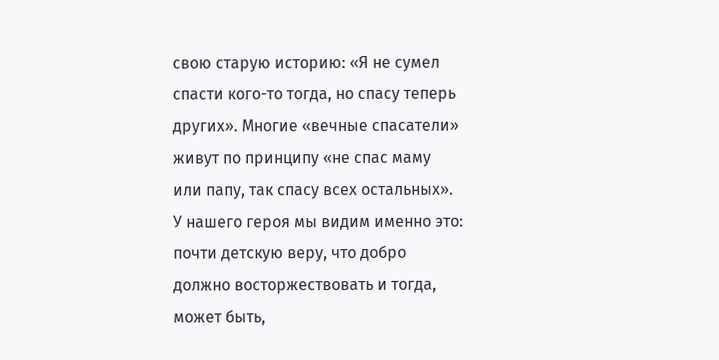свою старую историю: «Я не сумел спасти кого-то тогда, но спасу теперь других». Многие «вечные спасатели» живут по принципу «не спас маму или папу, так спасу всех остальных». У нашего героя мы видим именно это: почти детскую веру, что добро должно восторжествовать и тогда, может быть,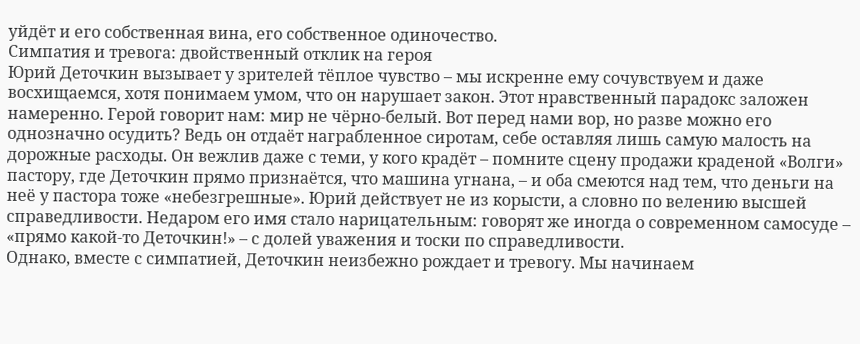уйдёт и его собственная вина, его собственное одиночество.
Симпатия и тревога: двойственный отклик на героя
Юрий Деточкин вызывает у зрителей тёплое чувство – мы искренне ему сочувствуем и даже восхищаемся, хотя понимаем умом, что он нарушает закон. Этот нравственный парадокс заложен намеренно. Герой говорит нам: мир не чёрно-белый. Вот перед нами вор, но разве можно его однозначно осудить? Ведь он отдаёт награбленное сиротам, себе оставляя лишь самую малость на дорожные расходы. Он вежлив даже с теми, у кого крадёт – помните сцену продажи краденой «Волги» пастору, где Деточкин прямо признаётся, что машина угнана, – и оба смеются над тем, что деньги на неё у пастора тоже «небезгрешные». Юрий действует не из корысти, а словно по велению высшей справедливости. Недаром его имя стало нарицательным: говорят же иногда о современном самосуде – «прямо какой-то Деточкин!» – с долей уважения и тоски по справедливости.
Однако, вместе с симпатией, Деточкин неизбежно рождает и тревогу. Мы начинаем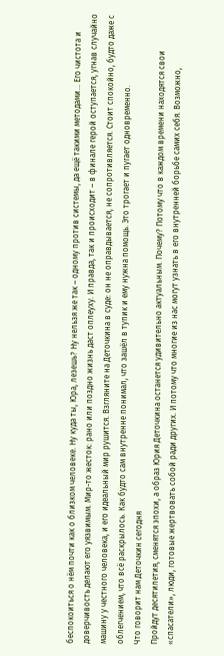беспокоиться о нём почти как о близком человеке. Ну куда ты, Юра, лезешь? Ну нельзя же так – одному против системы, да ещё такими методами... Его чистота и доверчивость делают его уязвимым. Мир-то жесток: рано или поздно жизнь даст оплеуху. И правда, так и происходит – в финале герой оступается, угнав случайно машину у честного человека, и его идеальный мир рушится. Взгляните на Деточкина в суде: он не оправдывается, не сопротивляется. Стоит спокойно, будто даже с облегчением, что всё раскрылось. Как будто сам внутренне понимал, что зашёл в тупик и ему нужна помощь. Это трогает и пугает одновременно.
Что говорит нам Деточкин сегодня
Пройдут десятилетия, сменятся эпохи, а образ Юрия Деточкина останется удивительно актуальным. Почему? Потому что в каждом времени находятся свои «спасатели», люди, готовые жертвовать собой ради других. И потому что многие из нас могут узнать в его внутренней борьбе самих себя. Возможно,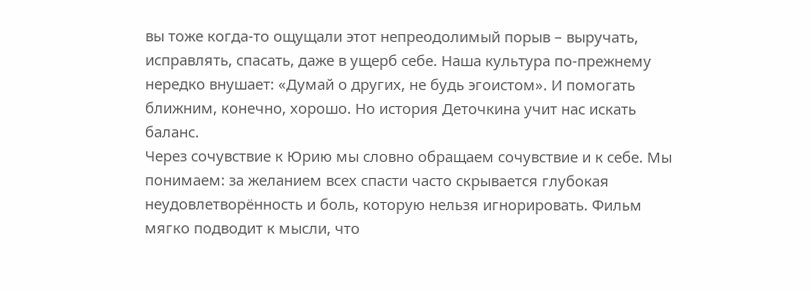вы тоже когда-то ощущали этот непреодолимый порыв – выручать, исправлять, спасать, даже в ущерб себе. Наша культура по-прежнему нередко внушает: «Думай о других, не будь эгоистом». И помогать ближним, конечно, хорошо. Но история Деточкина учит нас искать баланс.
Через сочувствие к Юрию мы словно обращаем сочувствие и к себе. Мы понимаем: за желанием всех спасти часто скрывается глубокая неудовлетворённость и боль, которую нельзя игнорировать. Фильм мягко подводит к мысли, что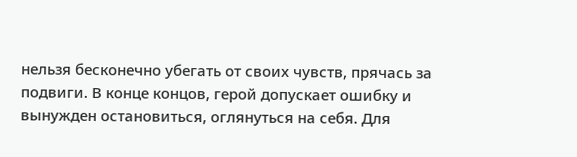нельзя бесконечно убегать от своих чувств, прячась за подвиги. В конце концов, герой допускает ошибку и вынужден остановиться, оглянуться на себя. Для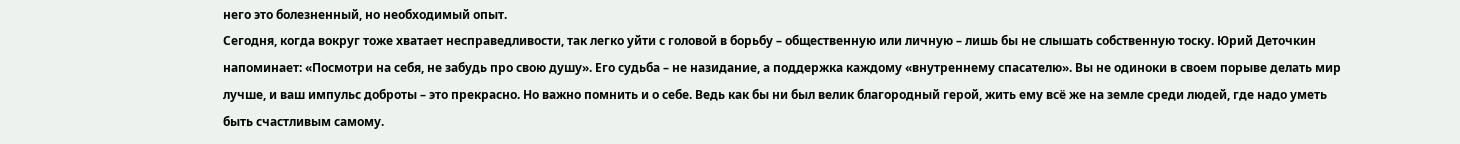него это болезненный, но необходимый опыт.
Сегодня, когда вокруг тоже хватает несправедливости, так легко уйти с головой в борьбу – общественную или личную – лишь бы не слышать собственную тоску. Юрий Деточкин напоминает: «Посмотри на себя, не забудь про свою душу». Его судьба – не назидание, а поддержка каждому «внутреннему спасателю». Вы не одиноки в своем порыве делать мир лучше, и ваш импульс доброты – это прекрасно. Но важно помнить и о себе. Ведь как бы ни был велик благородный герой, жить ему всё же на земле среди людей, где надо уметь быть счастливым самому.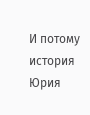И потому история Юрия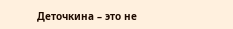Деточкина – это не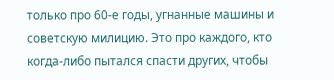только про 60-е годы, угнанные машины и советскую милицию. Это про каждого, кто когда-либо пытался спасти других, чтобы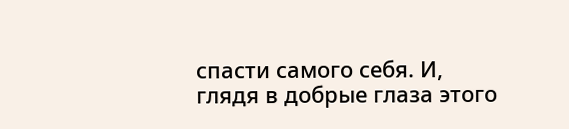спасти самого себя. И, глядя в добрые глаза этого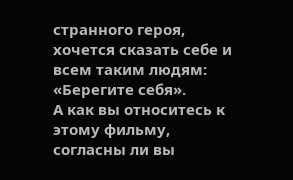странного героя, хочется сказать себе и всем таким людям: «Берегите себя».
А как вы относитесь к этому фильму, согласны ли вы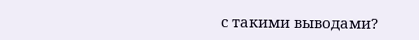с такими выводами?